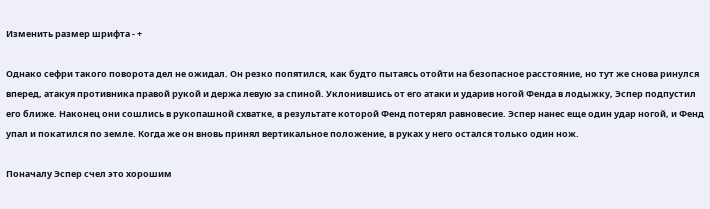Изменить размер шрифта - +

Однако сефри такого поворота дел не ожидал. Он резко попятился, как будто пытаясь отойти на безопасное расстояние, но тут же снова ринулся вперед, атакуя противника правой рукой и держа левую за спиной. Уклонившись от его атаки и ударив ногой Фенда в лодыжку, Эспер подпустил его ближе. Наконец они сошлись в рукопашной схватке, в результате которой Фенд потерял равновесие. Эспер нанес еще один удар ногой, и Фенд упал и покатился по земле. Когда же он вновь принял вертикальное положение, в руках у него остался только один нож.

Поначалу Эспер счел это хорошим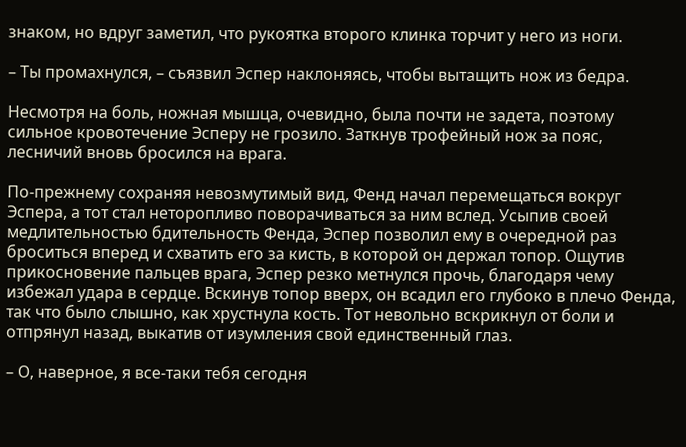знаком, но вдруг заметил, что рукоятка второго клинка торчит у него из ноги.

– Ты промахнулся, – съязвил Эспер наклоняясь, чтобы вытащить нож из бедра.

Несмотря на боль, ножная мышца, очевидно, была почти не задета, поэтому сильное кровотечение Эсперу не грозило. Заткнув трофейный нож за пояс, лесничий вновь бросился на врага.

По-прежнему сохраняя невозмутимый вид, Фенд начал перемещаться вокруг Эспера, а тот стал неторопливо поворачиваться за ним вслед. Усыпив своей медлительностью бдительность Фенда, Эспер позволил ему в очередной раз броситься вперед и схватить его за кисть, в которой он держал топор. Ощутив прикосновение пальцев врага, Эспер резко метнулся прочь, благодаря чему избежал удара в сердце. Вскинув топор вверх, он всадил его глубоко в плечо Фенда, так что было слышно, как хрустнула кость. Тот невольно вскрикнул от боли и отпрянул назад, выкатив от изумления свой единственный глаз.

– О, наверное, я все-таки тебя сегодня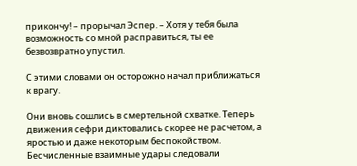прикончу! – прорычал Эспер. – Хотя у тебя была возможность со мной расправиться, ты ее безвозвратно упустил.

С этими словами он осторожно начал приближаться к врагу.

Они вновь сошлись в смертельной схватке. Теперь движения сефри диктовались скорее не расчетом, а яростью и даже некоторым беспокойством. Бесчисленные взаимные удары следовали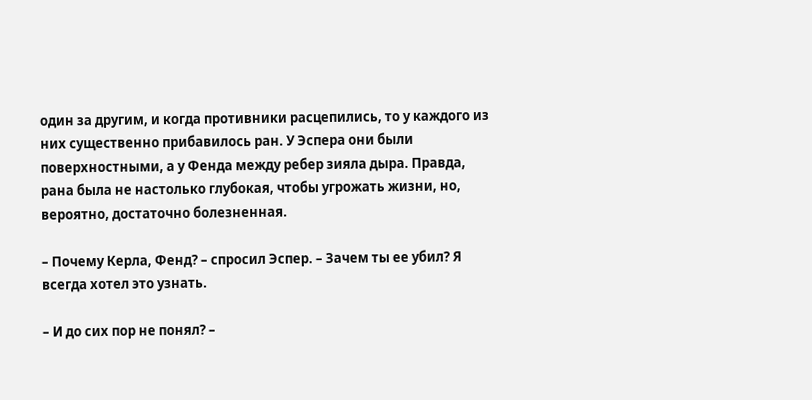один за другим, и когда противники расцепились, то у каждого из них существенно прибавилось ран. У Эспера они были поверхностными, а у Фенда между ребер зияла дыра. Правда, рана была не настолько глубокая, чтобы угрожать жизни, но, вероятно, достаточно болезненная.

– Почему Керла, Фенд? – спросил Эспер. – Зачем ты ее убил? Я всегда хотел это узнать.

– И до сих пор не понял? –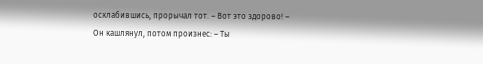осклабившись, прорычал тот. – Вот это здорово! – Он кашлянул, потом произнес: – Ты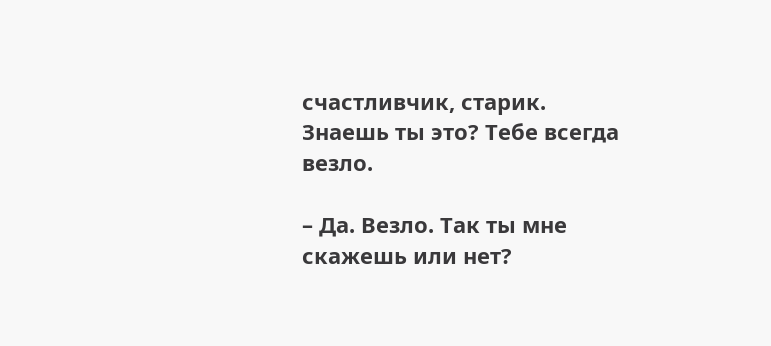счастливчик, старик. Знаешь ты это? Тебе всегда везло.

– Да. Везло. Так ты мне скажешь или нет?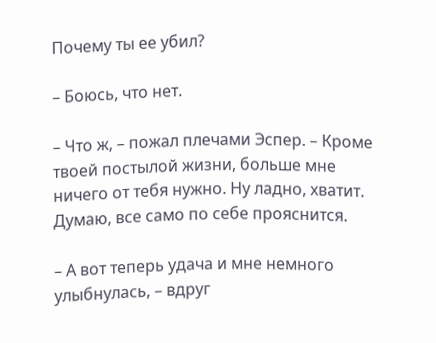Почему ты ее убил?

– Боюсь, что нет.

– Что ж, – пожал плечами Эспер. – Кроме твоей постылой жизни, больше мне ничего от тебя нужно. Ну ладно, хватит. Думаю, все само по себе прояснится.

– А вот теперь удача и мне немного улыбнулась, – вдруг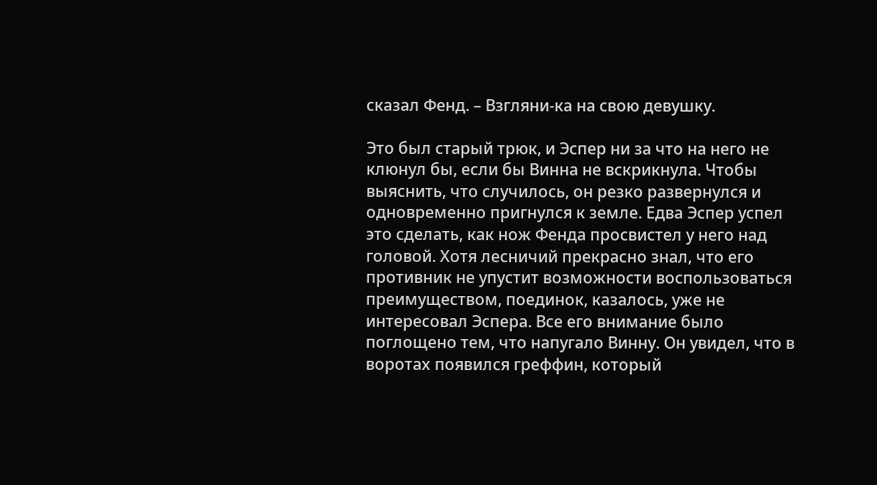сказал Фенд. – Взгляни-ка на свою девушку.

Это был старый трюк, и Эспер ни за что на него не клюнул бы, если бы Винна не вскрикнула. Чтобы выяснить, что случилось, он резко развернулся и одновременно пригнулся к земле. Едва Эспер успел это сделать, как нож Фенда просвистел у него над головой. Хотя лесничий прекрасно знал, что его противник не упустит возможности воспользоваться преимуществом, поединок, казалось, уже не интересовал Эспера. Все его внимание было поглощено тем, что напугало Винну. Он увидел, что в воротах появился греффин, который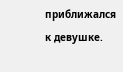приближался к девушке.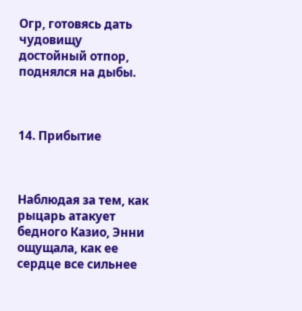Огр, готовясь дать чудовищу достойный отпор, поднялся на дыбы.



14. Прибытие



Наблюдая за тем, как рыцарь атакует бедного Казио, Энни ощущала, как ее сердце все сильнее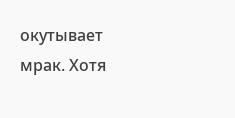окутывает мрак. Хотя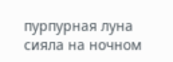пурпурная луна сияла на ночном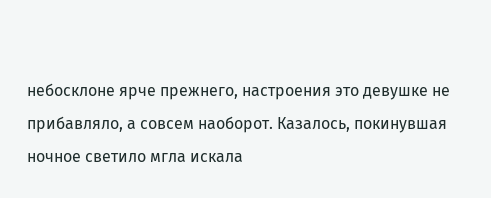небосклоне ярче прежнего, настроения это девушке не прибавляло, а совсем наоборот. Казалось, покинувшая ночное светило мгла искала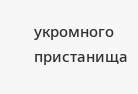укромного пристанища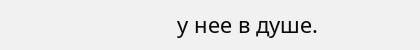у нее в душе.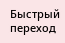Быстрый переход